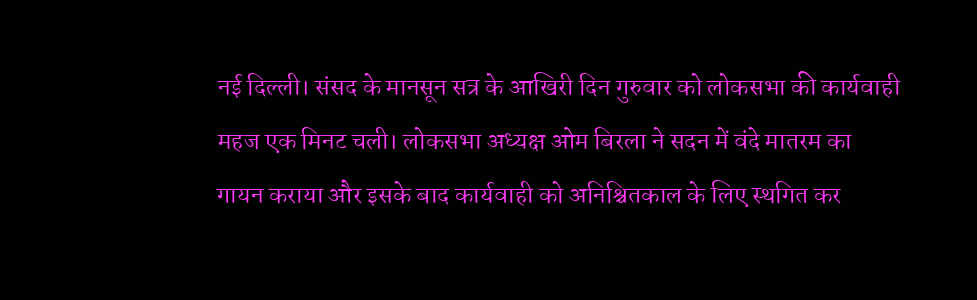नई दिल्ली। संसद के मानसून सत्र के आखिरी दिन गुरुवार को लोकसभा की कार्यवाही महज एक मिनट चली। लोकसभा अध्यक्ष ओम बिरला ने सदन में वंदे मातरम का गायन कराया और इसके बाद कार्यवाही को अनिश्चितकाल के लिए स्थगित कर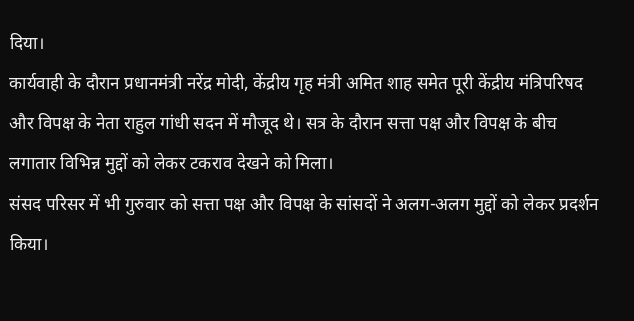दिया।
कार्यवाही के दौरान प्रधानमंत्री नरेंद्र मोदी, केंद्रीय गृह मंत्री अमित शाह समेत पूरी केंद्रीय मंत्रिपरिषद और विपक्ष के नेता राहुल गांधी सदन में मौजूद थे। सत्र के दौरान सत्ता पक्ष और विपक्ष के बीच लगातार विभिन्न मुद्दों को लेकर टकराव देखने को मिला।
संसद परिसर में भी गुरुवार को सत्ता पक्ष और विपक्ष के सांसदों ने अलग-अलग मुद्दों को लेकर प्रदर्शन किया।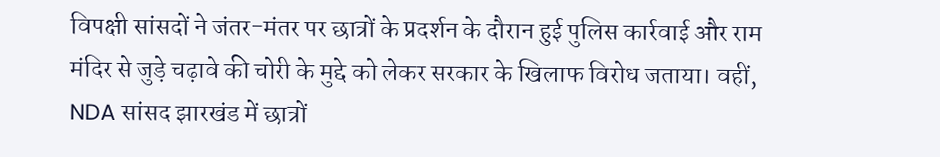विपक्षी सांसदों ने जंतर-मंतर पर छात्रों के प्रदर्शन के दौरान हुई पुलिस कार्रवाई और राम मंदिर से जुड़े चढ़ावे की चोरी के मुद्दे को लेकर सरकार के खिलाफ विरोध जताया। वहीं, NDA सांसद झारखंड में छात्रों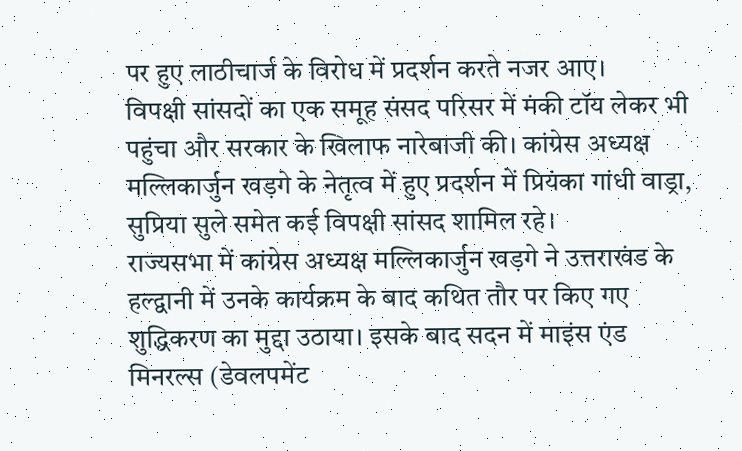पर हुए लाठीचार्ज के विरोध में प्रदर्शन करते नजर आए।
विपक्षी सांसदों का एक समूह संसद परिसर में मंकी टॉय लेकर भी पहुंचा और सरकार के खिलाफ नारेबाजी की। कांग्रेस अध्यक्ष मल्लिकार्जुन खड़गे के नेतृत्व में हुए प्रदर्शन में प्रियंका गांधी वाड्रा, सुप्रिया सुले समेत कई विपक्षी सांसद शामिल रहे।
राज्यसभा में कांग्रेस अध्यक्ष मल्लिकार्जुन खड़गे ने उत्तराखंड के हल्द्वानी में उनके कार्यक्रम के बाद कथित तौर पर किए गए शुद्धिकरण का मुद्दा उठाया। इसके बाद सदन में माइंस एंड मिनरल्स (डेवलपमेंट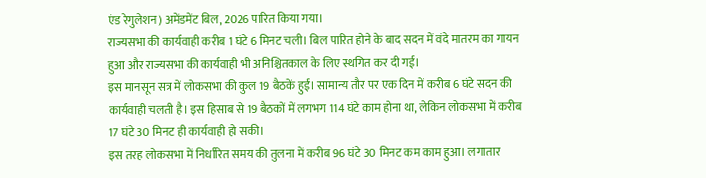एंड रेगुलेशन) अमेंडमेंट बिल, 2026 पारित किया गया।
राज्यसभा की कार्यवाही करीब 1 घंटे 6 मिनट चली। बिल पारित होने के बाद सदन में वंदे मातरम का गायन हुआ और राज्यसभा की कार्यवाही भी अनिश्चितकाल के लिए स्थगित कर दी गई।
इस मानसून सत्र में लोकसभा की कुल 19 बैठकें हुईं। सामान्य तौर पर एक दिन में करीब 6 घंटे सदन की कार्यवाही चलती है। इस हिसाब से 19 बैठकों में लगभग 114 घंटे काम होना था, लेकिन लोकसभा में करीब 17 घंटे 30 मिनट ही कार्यवाही हो सकी।
इस तरह लोकसभा में निर्धारित समय की तुलना में करीब 96 घंटे 30 मिनट कम काम हुआ। लगातार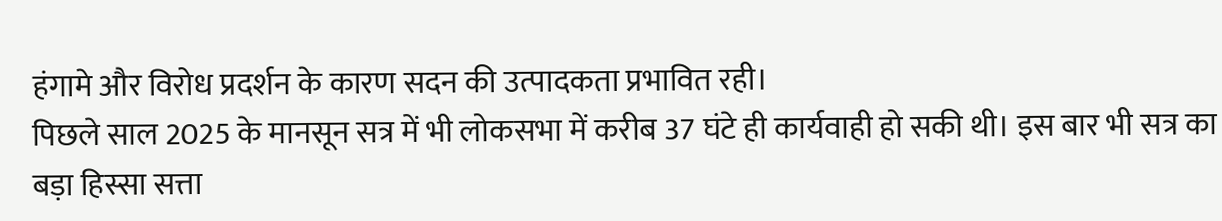हंगामे और विरोध प्रदर्शन के कारण सदन की उत्पादकता प्रभावित रही।
पिछले साल 2025 के मानसून सत्र में भी लोकसभा में करीब 37 घंटे ही कार्यवाही हो सकी थी। इस बार भी सत्र का बड़ा हिस्सा सत्ता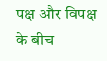पक्ष और विपक्ष के बीच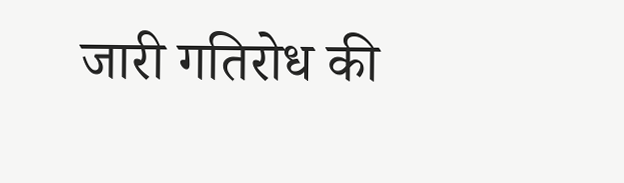जारी गतिरोध की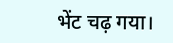भेंट चढ़ गया।